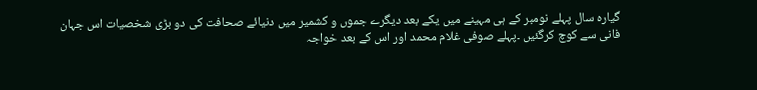گیارہ سال پہلے نومبر کے ہی مہینے میں یکے بعد دیگرے جموں و کشمیر میں دنیائے صحافت کی دو بڑی شخصیات اس جہان فانی سے کوچ کرگئیں ۔پہلے صوفی غلام محمد اور اس کے بعد خواجہ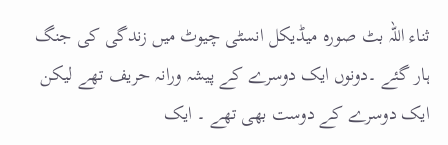ثناء اللہ بٹ صورہ میڈیکل انسٹی چیوٹ میں زندگی کی جنگ ہار گئے ۔دونوں ایک دوسرے کے پیشہ ورانہ حریف تھے لیکن ایک دوسرے کے دوست بھی تھے ۔ ایک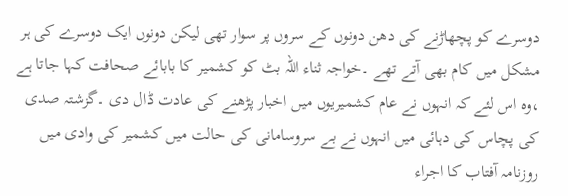دوسرے کو پچھاڑنے کی دھن دونوں کے سروں پر سوار تھی لیکن دونوں ایک دوسرے کی ہر مشکل میں کام بھی آتے تھے ۔خواجہ ثناء اللہ بٹ کو کشمیر کا بابائے صحافت کہا جاتا ہے ،وہ اس لئے کہ انہوں نے عام کشمیریوں میں اخبار پڑھنے کی عادت ڈال دی ۔گزشتہ صدی کی پچاس کی دہائی میں انہوں نے بے سروسامانی کی حالت میں کشمیر کی وادی میں روزنامہ آفتاب کا اجراء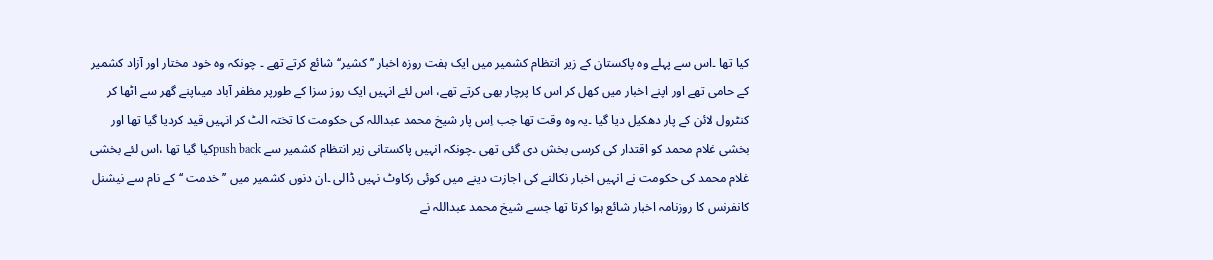کیا تھا ۔اس سے پہلے وہ پاکستان کے زیر انتظام کشمیر میں ایک ہفت روزہ اخبار ’’کشیر‘‘شائع کرتے تھے ۔ چونکہ وہ خود مختار اور آزاد کشمیر کے حامی تھے اور اپنے اخبار میں کھل کر اس کا پرچار بھی کرتے تھے، اس لئے انہیں ایک روز سزا کے طورپر مظفر آباد میںاپنے گھر سے اٹھا کر کنٹرول لائن کے پار دھکیل دیا گیا ۔یہ وہ وقت تھا جب اِس پار شیخ محمد عبداللہ کی حکومت کا تختہ الٹ کر انہیں قید کردیا گیا تھا اور بخشی غلام محمد کو اقتدار کی کرسی بخش دی گئی تھی ۔چونکہ انہیں پاکستانی زیر انتظام کشمیر سے push backکیا گیا تھا ،اس لئے بخشی غلام محمد کی حکومت نے انہیں اخبار نکالنے کی اجازت دینے میں کوئی رکاوٹ نہیں ڈالی ۔ان دنوں کشمیر میں ’’خدمت ‘‘کے نام سے نیشنل کانفرنس کا روزنامہ اخبار شائع ہوا کرتا تھا جسے شیخ محمد عبداللہ نے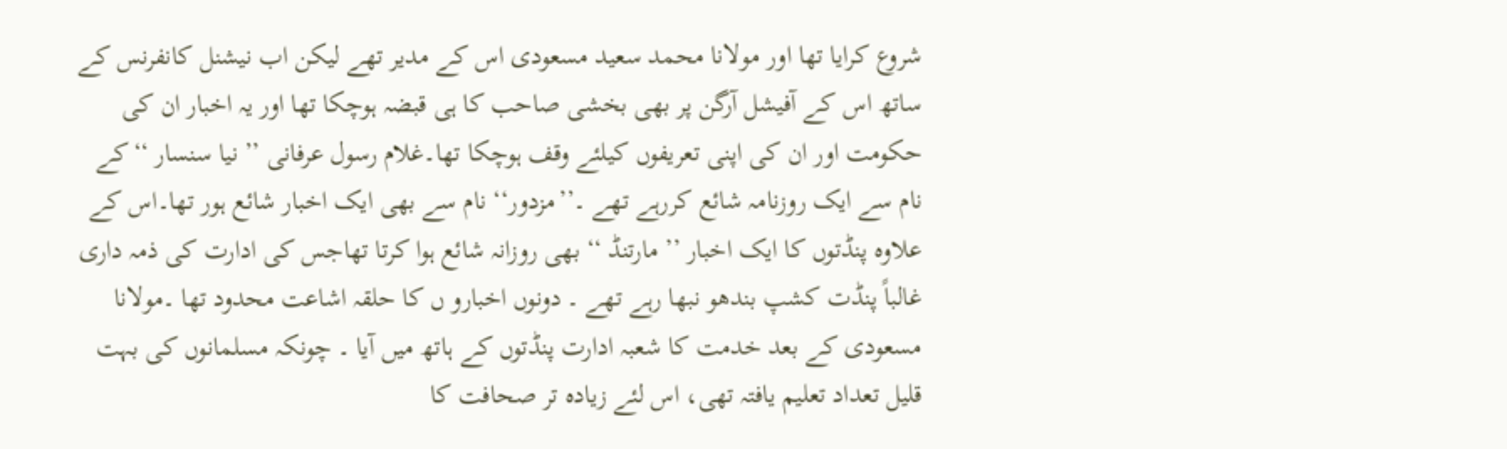شروع کرایا تھا اور مولانا محمد سعید مسعودی اس کے مدیر تھے لیکن اب نیشنل کانفرنس کے ساتھ اس کے آفیشل آرگن پر بھی بخشی صاحب کا ہی قبضہ ہوچکا تھا اور یہ اخبار ان کی حکومت اور ان کی اپنی تعریفوں کیلئے وقف ہوچکا تھا۔غلام رسول عرفانی ’’ نیا سنسار ‘‘کے نام سے ایک روزنامہ شائع کررہے تھے ۔’’مزدور‘‘ نام سے بھی ایک اخبار شائع ہور تھا۔اس کے علاوہ پنڈتوں کا ایک اخبار ’’ مارتنڈ ‘‘ بھی روزانہ شائع ہوا کرتا تھاجس کی ادارت کی ذمہ داری غالباً پنڈت کشپ بندھو نبھا رہے تھے ۔ دونوں اخبارو ں کا حلقہ اشاعت محدود تھا ۔مولانا مسعودی کے بعد خدمت کا شعبہ ادارت پنڈتوں کے ہاتھ میں آیا ۔ چونکہ مسلمانوں کی بہت قلیل تعداد تعلیم یافتہ تھی، اس لئے زیادہ تر صحافت کا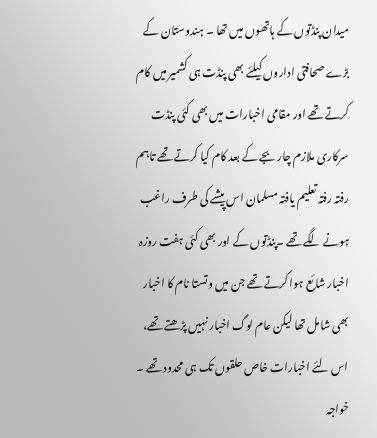میدان پنڈتوں کے ہاتھوں میں تھا ۔ ہندوستان کے بڑے صحافتی اداروں کیلئے بھی پنڈت ہی کشمیر میں کام کرتے تھے اور مقامی اخبارات میں بھی کئی پنڈت سرکاری ملازم چار بجے کے بعد کام کیا کرتے تھے تاہم رفتہ رفتہ تعلیم یافتہ مسلمان اس پیشے کی طرف راغب ہونے لگے تھے ۔پنڈتوں کے اور بھی کئی ہفت روزہ اخبار شائع ہوا کرتے تھے جن میں وتستا نام کا اخبار بھی شامل تھا لیکن عام لوگ اخبار نہیں پڑھتے تھے، اس لئے اخبارات خاص حلقوں تک ہی محدود تھے ۔
خواجہ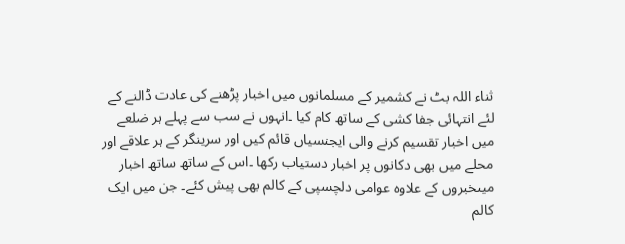ثناء اللہ بٹ نے کشمیر کے مسلمانوں میں اخبار پڑھنے کی عادت ڈالنے کے لئے انتہائی جفا کشی کے ساتھ کام کیا ۔انہوں نے سب سے پہلے ہر ضلعے میں اخبار تقسیم کرنے والی ایجنسیاں قائم کیں اور سرینگر کے ہر علاقے اور محلے میں بھی دکانوں پر اخبار دستیاب رکھا ۔اس کے ساتھ ساتھ اخبار میںخبروں کے علاوہ عوامی دلچسپی کے کالم بھی پیش کئے۔ جن میں ایک کالم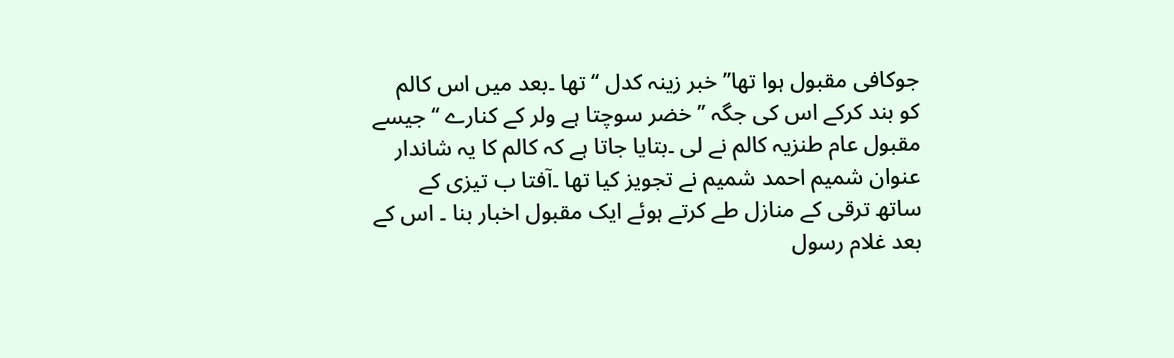جوکافی مقبول ہوا تھا’’ خبر زینہ کدل ‘‘ تھا ۔بعد میں اس کالم کو بند کرکے اس کی جگہ ’’ خضر سوچتا ہے ولر کے کنارے ‘‘جیسے مقبول عام طنزیہ کالم نے لی ۔بتایا جاتا ہے کہ کالم کا یہ شاندار عنوان شمیم احمد شمیم نے تجویز کیا تھا ۔آفتا ب تیزی کے ساتھ ترقی کے منازل طے کرتے ہوئے ایک مقبول اخبار بنا ۔ اس کے بعد غلام رسول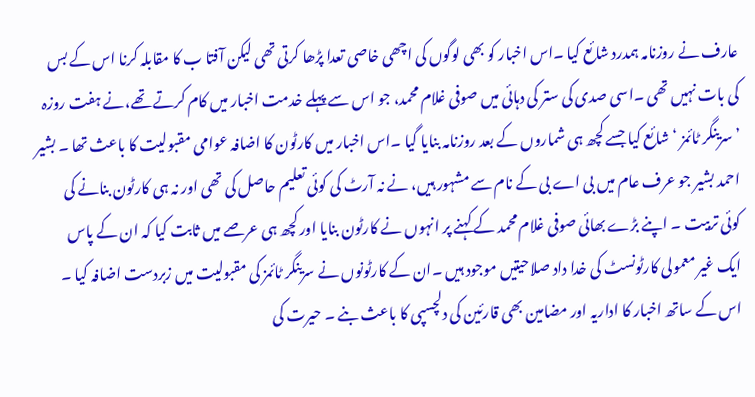عارف نے روزنامہ ہمدرد شائع کیا ۔اس اخبار کو بھی لوگوں کی اچھی خاصی تعدا پڑھا کرتی تھی لیکن آفتا ب کا مقابلہ کرنا اس کے بس کی بات نہیں تھی ۔اسی صدی کی ستر کی دہائی میں صوفی غلام محمد، جو اس سے پہلے خدمت اخبار میں کام کرتے تھے،نے ہفت روزہ ’سرینگر ٹائمز ‘شائع کیا جسے کچھ ہی شماروں کے بعد روزنامہ بنایا گیا ۔اس اخبار میں کارٹون کا اضافہ عوامی مقبولیت کا باعث تھا ۔ بشیر احمد بشیر جو عرف عام میں بی اے بی کے نام سے مشہور ہیں، نے نہ آرٹ کی کوئی تعلیم حاصل کی تھی اور نہ ہی کارٹون بنانے کی کوئی تربیت ۔ اپنے بڑے بھائی صوفی غلام محمد کے کہنے پر انہوں نے کارٹون بنایا اور کچھ ہی عرصے میں ثابت کیا کہ ان کے پاس ایک غیر معمولی کارٹونسٹ کی خدا داد صلاحیتیں موجود ہیں ۔ان کے کارٹونوں نے سرینگر ٹائمز کی مقبولیت میں زبردست اضافہ کیا ۔ اس کے ساتھ اخبار کا اداریہ اور مضامین بھی قارئین کی دلچسپی کا باعث بنے ۔ حیرت کی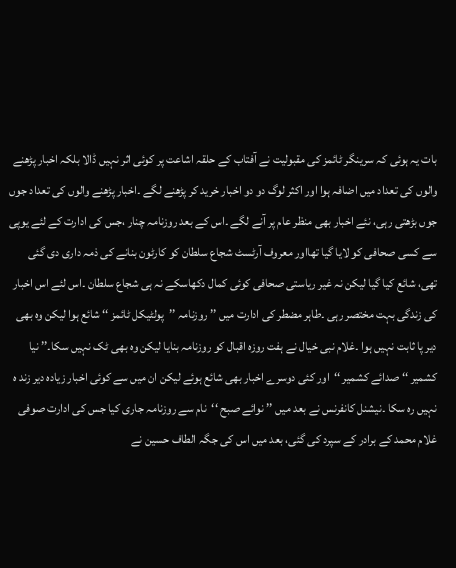بات یہ ہوئی کہ سرینگر ٹائمز کی مقبولیت نے آفتاب کے حلقہ اشاعت پر کوئی اثر نہیں ڈالا بلکہ اخبار پڑھنے والوں کی تعداد میں اضافہ ہوا اور اکثر لوگ دو دو اخبار خرید کر پڑھنے لگے ۔اخبار پڑھنے والوں کی تعداد جوں جوں بڑھتی رہی، نئے اخبار بھی منظر عام پر آنے لگے ۔اس کے بعد روزنامہ چنار ،جس کی ادارت کے لئے یوپی سے کسی صحافی کو لایا گیا تھااور معروف آرٹسٹ شجاع سلطان کو کارٹون بنانے کی ذمہ داری دی گئی تھی، شائع کیا گیا لیکن نہ غیر ریاستی صحافی کوئی کمال دکھاسکے نہ ہی شجاع سلطان ۔اس لئے اس اخبار کی زندگی بہت مختصر رہی ۔طاہر مضطر کی ادارت میں ’’ روزنامہ ’’پولٹیکل ٹائمز ‘‘ شائع ہوا لیکن وہ بھی دیر پا ثابت نہیں ہوا ۔غلام نبی خیال نے ہفت روزہ اقبال کو روزنامہ بنایا لیکن وہ بھی ٹک نہیں سکا۔’’ نیا کشمیر ‘‘ صدائے کشمیر ‘‘اور کئی دوسرے اخبار بھی شائع ہوئے لیکن ان میں سے کوئی اخبار زیادہ دیر زند ہ نہیں رہ سکا ۔نیشنل کانفرنس نے بعد میں ’’ نوائے صبح ‘‘نام سے روزنامہ جاری کیا جس کی ادارت صوفی غلام محمد کے برادر کے سپرد کی گئی، بعد میں اس کی جگہ الطاف حسین نے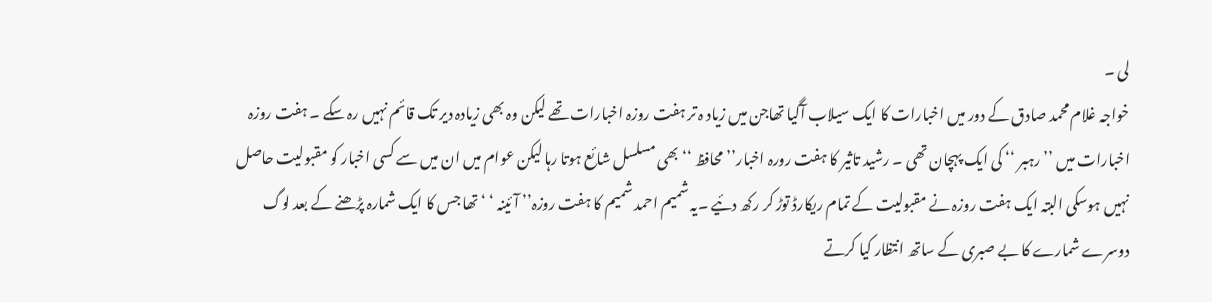لی ۔
خواجہ غلام محمد صادق کے دور میں اخبارات کا ایک سیلاب آگیا تھاجن میں زیاد ہ تر ہفت روزہ اخبارات تھے لیکن وہ بھی زیادہ دیر تک قائم نہیں رہ سکے ۔ ہفت روزہ اخبارات میں ’’ رہبر ‘‘ کی ایک پہچان تھی ۔ رشید تاثیر کا ہفت رورہ اخبار’’ محافظ ‘‘ بھی مسلسل شائع ہوتا رہا لیکن عوام میں ان میں سے کسی اخبار کو مقبولیت حاصل نہیں ہوسکی البتہ ایک ہفت روزہ نے مقبولیت کے تمام ریکارڈ توڑ کر رکھ دئیے ۔یہ شمیم احمد شمیم کا ہفت روزہ’’ آئینہ ‘ ‘ تھا جس کا ایک شمارہ پڑھنے کے بعد لوگ دوسرے شمارے کا بے صبری کے ساتھ انتظار کیا کرتے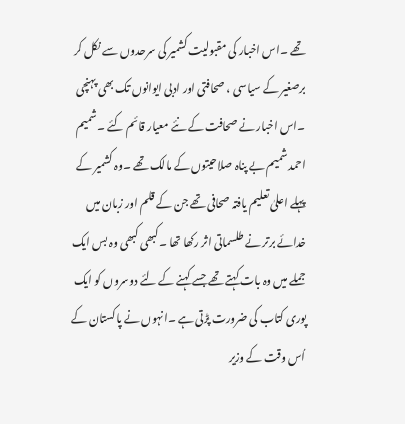تھے ۔اس اخبار کی مقبولیت کشمیر کی سرحدوں سے نکل کر برصغیر کے سیاسی ، صحافتی اور ادبی ایوانوں تک بھی پہنچی ۔اس اخبار نے صحافت کے نئے معیار قائم کئے ۔شمیم احمد شمیم بے پناہ صلاحیتوں کے مالک تھے ۔وہ کشمیر کے پہلے اعلیٰ تعلیم یافتہ صحافی تھے جن کے قلم اور زبان میں خدائے برتر نے طلسماتی اثر رکھا تھا ۔کبھی کبھی وہ بس ایک جملے میں وہ بات کہتے تھے جسے کہنے کے لئے دوسروں کو ایک پوری کتاب کی ضرورت پڑتی ہے ۔انہوں نے پاکستان کے اُس وقت کے وزیر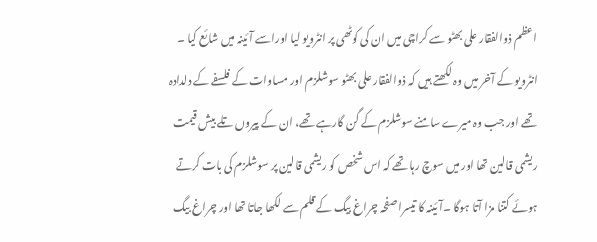اعظم ذوالفقار علی بھٹو سے کراچی میں ان کی کوٹھی پر انٹرویو لیا اوراسے آئینہ میں شائع کیا ۔ انٹرویو کے آخر میں وہ لکھتے ہیں کہ ذوالفقار علی بھٹو سوشلزم اور مساوات کے فلسفے کے دلدادہ تھے اور جب وہ میرے سامنے سوشلزم کے گن گارہے تھے، ان کے پیروں تلے بیش قیمت ریشمی قالین تھا اور میں سوچ رہا تھے کہ اس شخص کو ریشمی قالین پر سوشلزم کی بات کرتے ہوئے کتنا مزا آتا ہوگا ۔آئینہ کا تیسرا صفحہ چراغ بیگ کے قلم سے لکھا جاتا تھا اور چراغ بیگ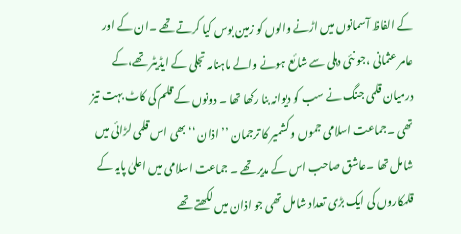کے الفاظ آسمانوں میں اڑنے والوں کو زمین بوس کیا کرتے تھے ۔ان کے اور عامر عثمانی ،جو نئی دہلی سے شائع ہونے والے ماہنامہ تجلی کے ایڈیٹر تھے،کے درمیان قلمی جنگ نے سب کو دیوانہ بنا رکھا تھا ۔ دونوں کے قلم کی کاٹ بہت تیز تھی ۔جماعت اسلامی جموں و کشمیر کا ترجمان ’’ اذان ‘‘ بھی اس قلمی لڑائی میں شامل تھا ۔عاشق صاحب اس کے مدیر تھے ۔ جماعت اسلامی میں اعلیٰ پایہ کے قلمکاروں کی ایک بڑی تعداد شامل تھی جو اذان میں لکھتے تھے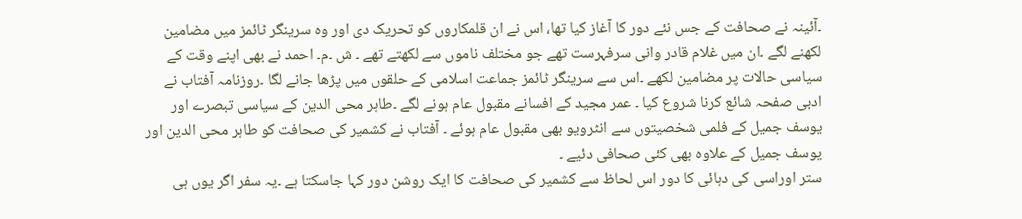۔آئینہ نے صحافت کے جس نئے دور کا آغاز کیا تھا، اس نے ان قلمکاروں کو تحریک دی اور وہ سرینگر ٹائمز میں مضامین لکھنے لگے ۔ان میں غلام قادر وانی سرفہرست تھے جو مختلف ناموں سے لکھتے تھے ۔ ش ۔م۔ احمد نے بھی اپنے وقت کے سیاسی حالات پر مضامین لکھے ۔اس سے سرینگر ٹائمز جماعت اسلامی کے حلقوں میں پڑھا جانے لگا ۔روزنامہ آفتاب نے ادبی صفحہ شائع کرنا شروع کیا ۔ عمر مجید کے افسانے مقبول عام ہونے لگے ۔طاہر محی الدین کے سیاسی تبصرے اور یوسف جمیل کے فلمی شخصیتوں سے انٹرویو بھی مقبول عام ہوئے ۔ آفتاب نے کشمیر کی صحافت کو طاہر محی الدین اور یوسف جمیل کے علاوہ بھی کئی صحافی دئیے ۔
ستر اوراسی کی دہائی کا دور اس لحاظ سے کشمیر کی صحافت کا ایک روشن دور کہا جاسکتا ہے ۔یہ سفر اگر یوں ہی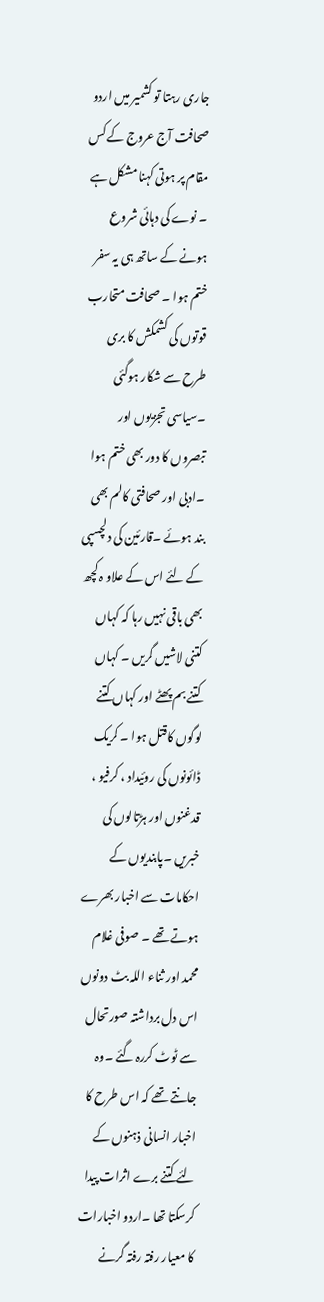جاری رہتا تو کشمیر میں اردو صحافت آج عروج کے کس مقام پر ہوتی کہنا مشکل ہے ۔ نوے کی دہائی شروع ہونے کے ساتھ ہی یہ سفر ختم ہوا ۔ صحافت متحارب قوتوں کی کشمکش کا بری طرح سے شکار ہوگئی ۔سیاسی تجزیوں اور تبصروں کا دور بھی ختم ہوا ۔ادبی اور صحافتی کالم بھی بند ہوئے ۔قارئین کی دلچسپی کے لئے اس کے علاو ہ کچھ بھی باقی نہیں رہا کہ کہاں کتنی لاشیں گریں ۔ کہاں کتنے بم پھٹے اور کہاں کتنے لوگوں کاقتل ہوا ۔ کریک ڈائونوں کی روئیداد ، کرفیو ، قدغنوں اور ہڑتالوں کی خبریں ۔پابندیوں کے احکامات سے اخبار بھرے ہوتے تھے ۔ صوفی غلام محمد اور ثناء اللہ بٹ دونوں اس دل برداشتہ صورتحال سے ٹوٹ کررہ گئے ۔وہ جانتے تھے کہ اس طرح کا اخبار انسانی ذہنوں کے لئے کتنے برے اثرات پیدا کرسکتا تھا ۔اردو اخبارات کا معیار رفتہ رفتہ گرنے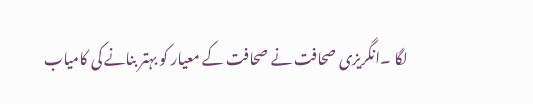لگا ۔انگریزی صحافت نے صحافت کے معیار کو بہتر بنانے کی کامیاب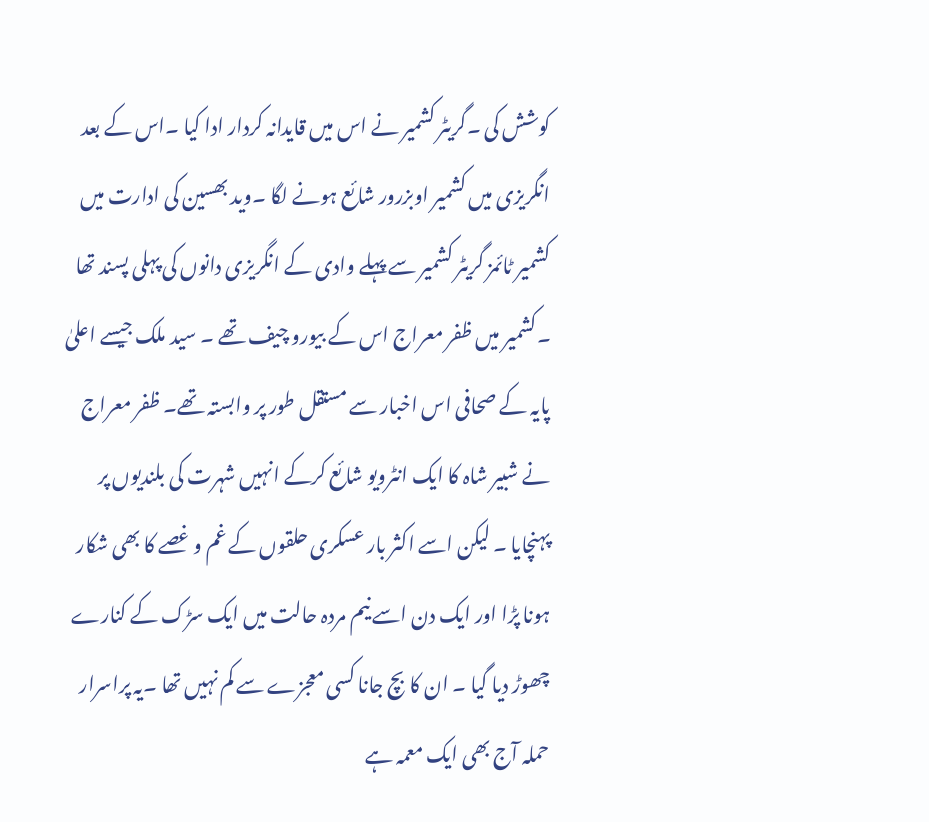کوشش کی ۔گریٹر کشمیر نے اس میں قایدانہ کردار ادا کیا ۔اس کے بعد انگریزی میں کشمیر اوبزرور شائع ہونے لگا ۔وید بھسین کی ادارت میں کشمیر ٹائمز گریٹر کشمیر سے پہلے وادی کے انگریزی دانوں کی پہلی پسند تھا ۔کشمیر میں ظفر معراج اس کے بیورو چیف تھے ۔ سید ملک جیسے اعلیٰ پایہ کے صحافی اس اخبار سے مستقل طور پر وابستہ تھے۔ ظفر معراج نے شبیر شاہ کا ایک انٹرویو شائع کرکے انہیں شہرت کی بلندیوں پر پہنچایا ۔ لیکن اسے اکثر بار عسکری حلقوں کے غم و غصے کا بھی شکار ہونا پڑا اور ایک دن اسے نیم مردہ حالت میں ایک سڑک کے کنارے چھوڑ دیا گیا ۔ ان کا بچ جانا کسی معجزے سے کم نہیں تھا ۔یہ پراسرار حملہ آج بھی ایک معمہ ہے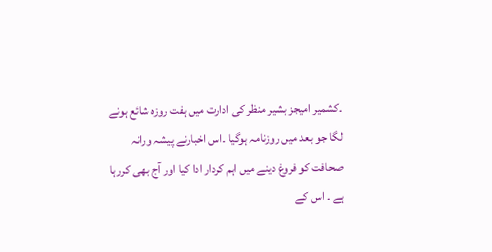۔کشمیر امیجز بشیر منظر کی ادارت میں ہفت روزہ شائع ہونے لگا جو بعد میں روزنامہ ہوگیا ۔اس اخبارنے پیشہ ورانہ صحافت کو فروغ دینے میں اہم کردار ادا کیا اور آج بھی کررہا ہے ۔ اس کے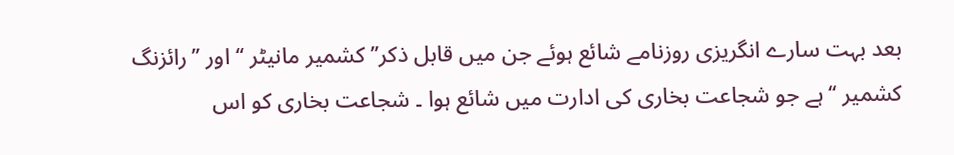بعد بہت سارے انگریزی روزنامے شائع ہوئے جن میں قابل ذکر’’ کشمیر مانیٹر ‘‘ اور ’’رائزنگ کشمیر ‘‘ہے جو شجاعت بخاری کی ادارت میں شائع ہوا ۔ شجاعت بخاری کو اس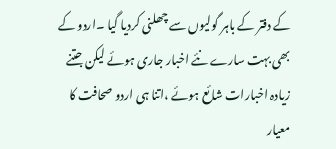کے دفتر کے باہر گولیوں سے چھلنی کردیا گیا ۔اردو کے بھی بہت سارے نئے اخبار جاری ہوئے لیکن جتنے زیادہ اخبارات شائع ہوئے ،اتنا ہی اردو صحافت کا معیار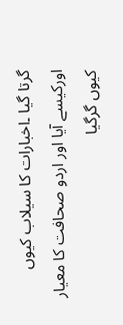گرتا گیا ۔اخبارات کا سیلاب کیوں اورکیسے آیا اور اردو صحافت کا معیار کیوں گرگیا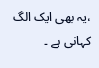،یہ بھی ایک الگ کہانی ہے ۔